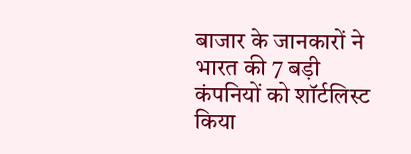बाजार के जानकारों ने भारत की 7 बड़ी कंपनियों को शॉर्टलिस्ट किया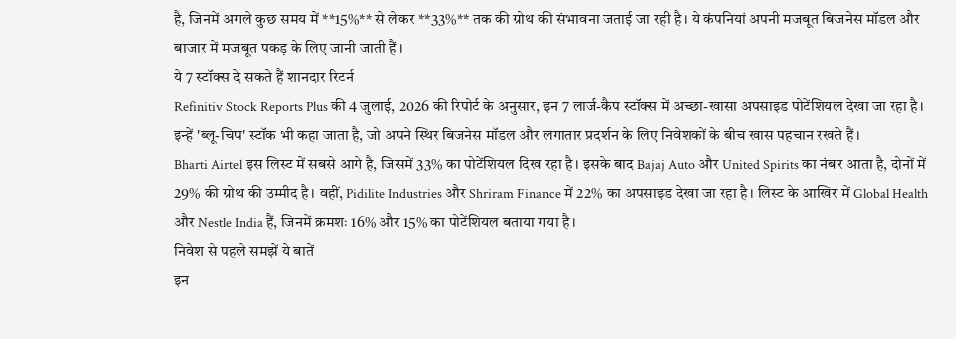है, जिनमें अगले कुछ समय में **15%** से लेकर **33%** तक की ग्रोथ की संभावना जताई जा रही है। ये कंपनियां अपनी मजबूत बिजनेस मॉडल और बाजार में मजबूत पकड़ के लिए जानी जाती हैं।
ये 7 स्टॉक्स दे सकते हैं शानदार रिटर्न
Refinitiv Stock Reports Plus की 4 जुलाई, 2026 की रिपोर्ट के अनुसार, इन 7 लार्ज-कैप स्टॉक्स में अच्छा-खासा अपसाइड पोटेंशियल देखा जा रहा है। इन्हें 'ब्लू-चिप' स्टॉक भी कहा जाता है, जो अपने स्थिर बिजनेस मॉडल और लगातार प्रदर्शन के लिए निवेशकों के बीच खास पहचान रखते हैं।
Bharti Airtel इस लिस्ट में सबसे आगे है, जिसमें 33% का पोटेंशियल दिख रहा है। इसके बाद Bajaj Auto और United Spirits का नंबर आता है, दोनों में 29% की ग्रोथ की उम्मीद है। वहीं, Pidilite Industries और Shriram Finance में 22% का अपसाइड देखा जा रहा है। लिस्ट के आखिर में Global Health और Nestle India हैं, जिनमें क्रमशः 16% और 15% का पोटेंशियल बताया गया है।
निवेश से पहले समझें ये बातें
इन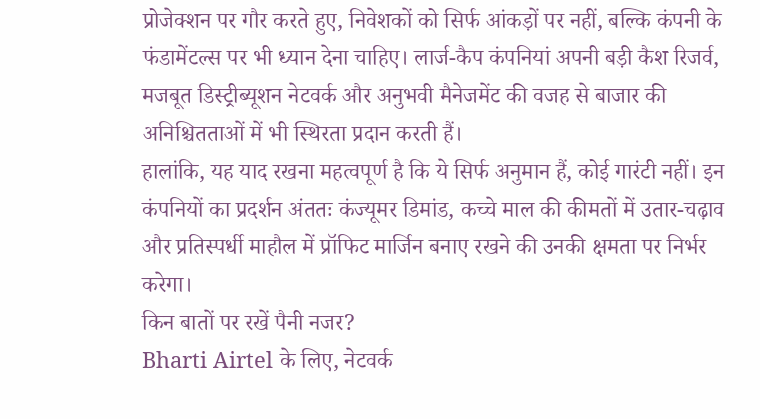प्रोजेक्शन पर गौर करते हुए, निवेशकों को सिर्फ आंकड़ों पर नहीं, बल्कि कंपनी के फंडामेंटल्स पर भी ध्यान देना चाहिए। लार्ज-कैप कंपनियां अपनी बड़ी कैश रिजर्व, मजबूत डिस्ट्रीब्यूशन नेटवर्क और अनुभवी मैनेजमेंट की वजह से बाजार की अनिश्चितताओं में भी स्थिरता प्रदान करती हैं।
हालांकि, यह याद रखना महत्वपूर्ण है कि ये सिर्फ अनुमान हैं, कोई गारंटी नहीं। इन कंपनियों का प्रदर्शन अंततः कंज्यूमर डिमांड, कच्चे माल की कीमतों में उतार-चढ़ाव और प्रतिस्पर्धी माहौल में प्रॉफिट मार्जिन बनाए रखने की उनकी क्षमता पर निर्भर करेगा।
किन बातों पर रखें पैनी नजर?
Bharti Airtel के लिए, नेटवर्क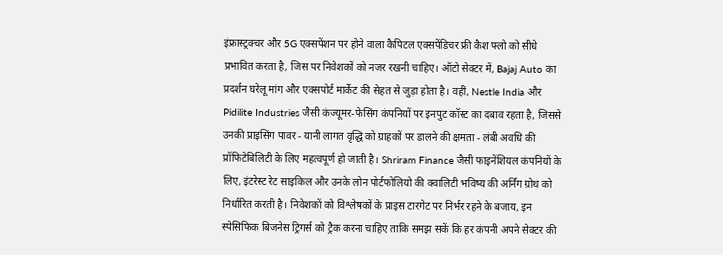इंफ्रास्ट्रक्चर और 5G एक्सपेंशन पर होने वाला कैपिटल एक्सपेंडिचर फ्री कैश फ्लो को सीधे प्रभावित करता है, जिस पर निवेशकों को नजर रखनी चाहिए। ऑटो सेक्टर में, Bajaj Auto का प्रदर्शन घरेलू मांग और एक्सपोर्ट मार्केट की सेहत से जुड़ा होता है। वहीं, Nestle India और Pidilite Industries जैसी कंज्यूमर-फेसिंग कंपनियों पर इनपुट कॉस्ट का दबाव रहता है, जिससे उनकी प्राइसिंग पावर - यानी लागत वृद्धि को ग्राहकों पर डालने की क्षमता - लंबी अवधि की प्रॉफिटेबिलिटी के लिए महत्वपूर्ण हो जाती है। Shriram Finance जैसी फाइनेंशियल कंपनियों के लिए, इंटरेस्ट रेट साइकिल और उनके लोन पोर्टफोलियो की क्वालिटी भविष्य की अर्निंग ग्रोथ को निर्धारित करती है। निवेशकों को विश्लेषकों के प्राइस टारगेट पर निर्भर रहने के बजाय, इन स्पेसिफिक बिजनेस ट्रिगर्स को ट्रैक करना चाहिए ताकि समझ सकें कि हर कंपनी अपने सेक्टर की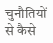चुनौतियों से कैसे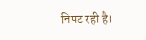निपट रही है।